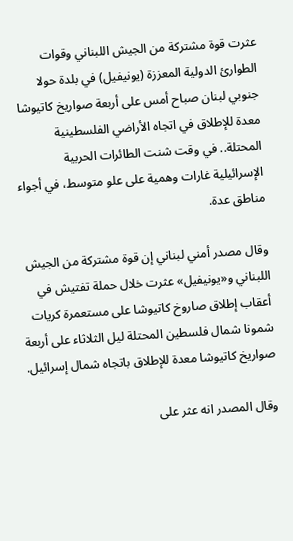عثرت قوة مشتركة من الجيش اللبناني وقوات الطوارئ الدولية المعززة (يونيفيل) في بلدة حولا جنوبي لبنان صباح أمس على أربعة صواريخ كاتيوشا معدة للإطلاق في اتجاه الأراضي الفلسطينية المحتلة.. في وقت شنت الطائرات الحربية الإسرائيلية غارات وهمية على علو متوسط، في أجواء مناطق عدة.

وقال مصدر أمني لبناني إن قوة مشتركة من الجيش اللبناني و«يونيفيل» عثرت خلال حملة تفتيش في أعقاب إطلاق صاروخ كاتيوشا على مستعمرة كريات شمونا شمال فلسطين المحتلة ليل الثلاثاء على أربعة صواريخ كاتيوشا معدة للإطلاق باتجاه شمال إسرائيل.

وقال المصدر انه عثر على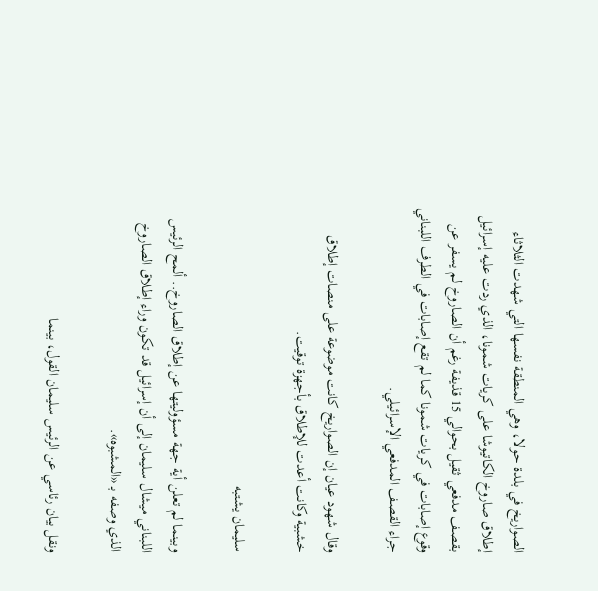الصواريخ في بلدة حولا، وهي المنطقة نفسها التي شهدت الثلاثاء إطلاق صاروخ الكاتيوشا على كريات شمونا، الذي ردت عليه إسرائيل بقصف مدفعي ثقيل بحوالي 15 قذيفة رغم أن الصاروخ لم يسفر عن وقوع إصابات في كريات شمونا كما لم تقع إصابات في الطرف اللبناني جراء القصف المدفعي الإسرائيلي.

وقال شهود عيان إن الصواريخ كانت موضوعة على منصات إطلاق خشبية وكانت أعدت للإطلاق بأجهزة توقيت.

سليمان يشتبه

وبينما لم تعلن أية جهة مسؤوليتها عن إطلاق الصاروخ.. ألمح الرئيس اللبناني ميشال سليمان إلى أن إسرائيل قد تكون وراء إطلاق الصاروخ الذي وصفه بـ «المشبوه».

ونقل بيان رئاسي عن الرئيس سليمان القول، بينما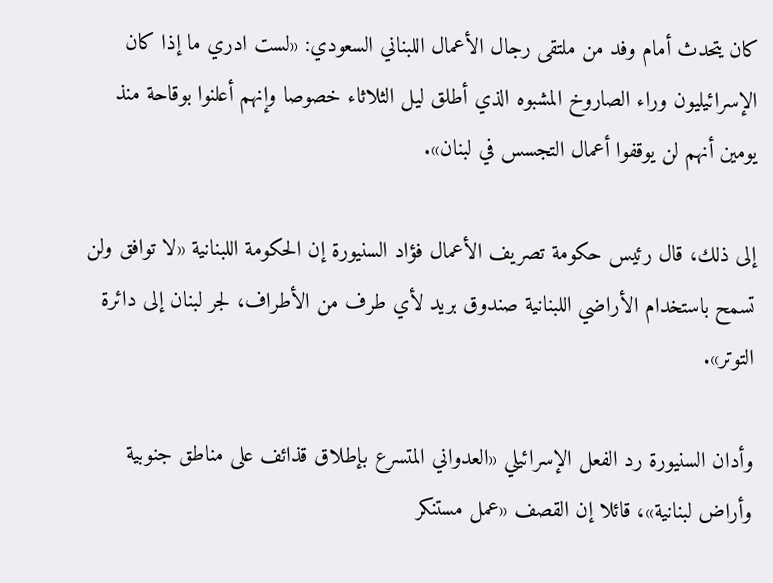كان يتحدث أمام وفد من ملتقى رجال الأعمال اللبناني السعودي: «لست ادري ما إذا كان الإسرائيليون وراء الصاروخ المشبوه الذي أطلق ليل الثلاثاء خصوصا وإنهم أعلنوا بوقاحة منذ يومين أنهم لن يوقفوا أعمال التجسس في لبنان».

إلى ذلك، قال رئيس حكومة تصريف الأعمال فؤاد السنيورة إن الحكومة اللبنانية «لا توافق ولن تسمح باستخدام الأراضي اللبنانية صندوق بريد لأي طرف من الأطراف، لجر لبنان إلى دائرة التوتر».

وأدان السنيورة رد الفعل الإسرائيلي «العدواني المتسرع بإطلاق قذائف على مناطق جنوبية وأراض لبنانية»، قائلا إن القصف «عمل مستنكر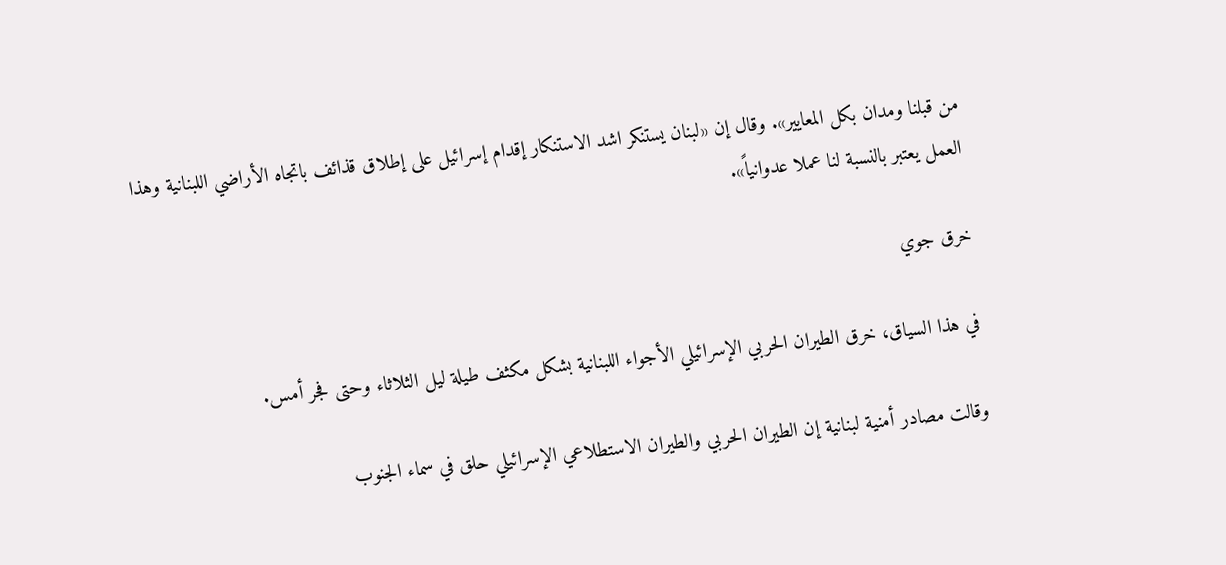من قبلنا ومدان بكل المعايير». وقال إن «لبنان يستنكر اشد الاستنكار إقدام إسرائيل على إطلاق قذائف باتجاه الأراضي اللبنانية وهذا العمل يعتبر بالنسبة لنا عملا عدوانياً».

خرق جوي

في هذا السياق، خرق الطيران الحربي الإسرائيلي الأجواء اللبنانية بشكل مكثف طيلة ليل الثلاثاء وحتى فجر أمس.

وقالت مصادر أمنية لبنانية إن الطيران الحربي والطيران الاستطلاعي الإسرائيلي حلق في سماء الجنوب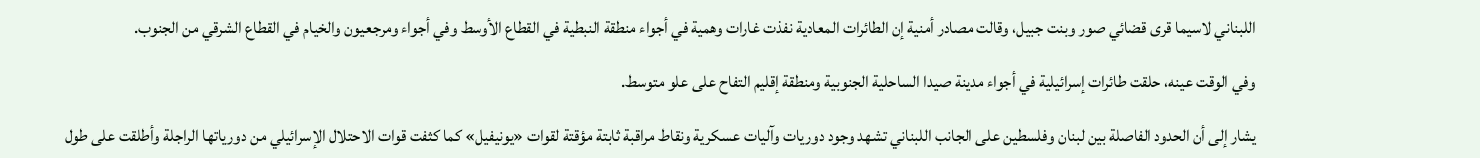اللبناني لاسيما قرى قضائي صور وبنت جبيل، وقالت مصادر أمنية إن الطائرات المعادية نفذت غارات وهمية في أجواء منطقة النبطية في القطاع الأوسط وفي أجواء ومرجعيون والخيام في القطاع الشرقي من الجنوب.

وفي الوقت عينه، حلقت طائرات إسرائيلية في أجواء مدينة صيدا الساحلية الجنوبية ومنطقة إقليم التفاح على علو متوسط.

يشار إلى أن الحدود الفاصلة بين لبنان وفلسطين على الجانب اللبناني تشهد وجود دوريات وآليات عسكرية ونقاط مراقبة ثابتة مؤقتة لقوات «يونيفيل» كما كثفت قوات الاحتلال الإسرائيلي من دورياتها الراجلة وأطلقت على طول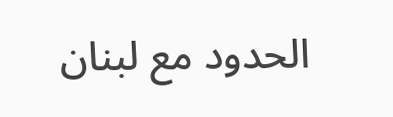الحدود مع لبنان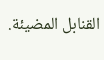القنابل المضيئة.